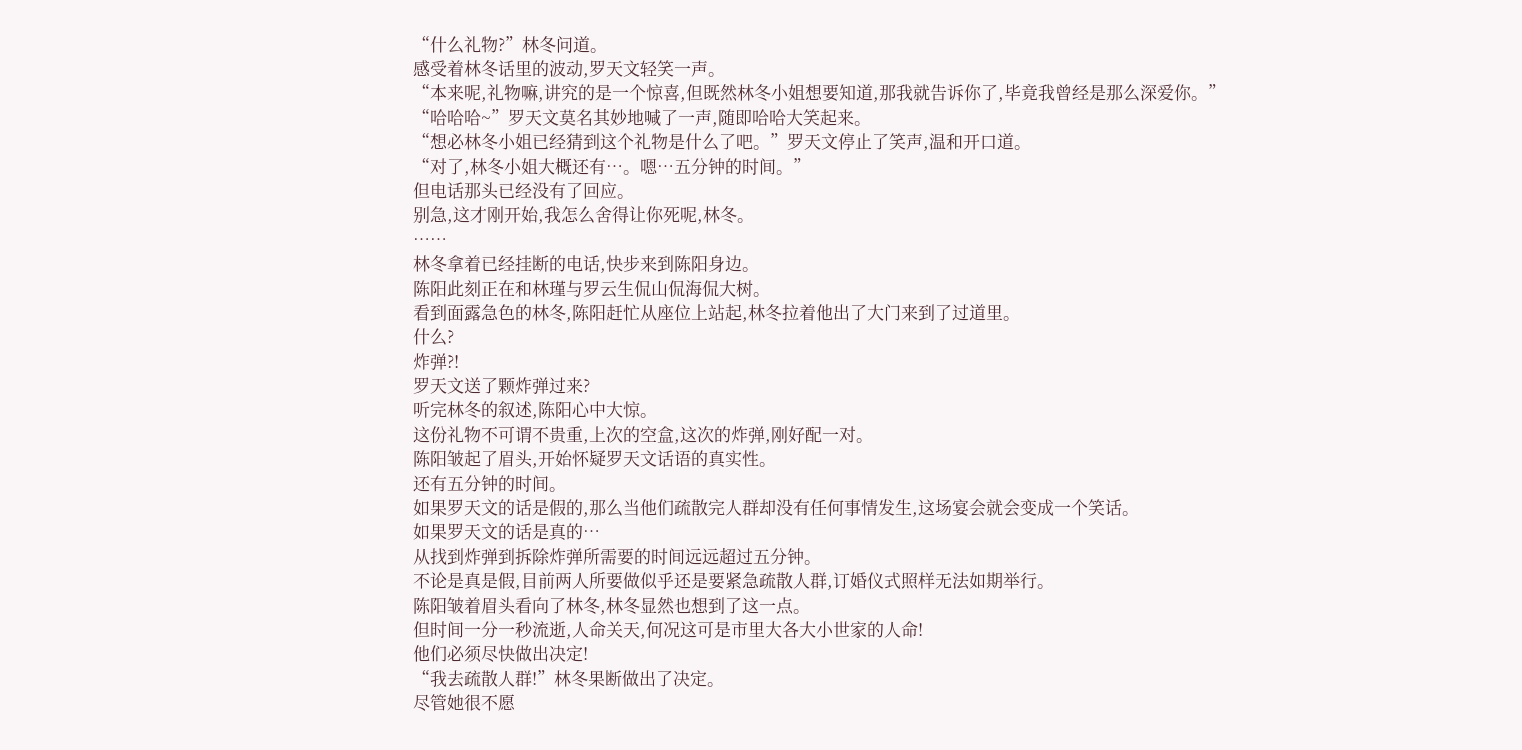“什么礼物?”林冬问道。
感受着林冬话里的波动,罗天文轻笑一声。
“本来呢,礼物嘛,讲究的是一个惊喜,但既然林冬小姐想要知道,那我就告诉你了,毕竟我曾经是那么深爱你。”
“哈哈哈~”罗天文莫名其妙地喊了一声,随即哈哈大笑起来。
“想必林冬小姐已经猜到这个礼物是什么了吧。”罗天文停止了笑声,温和开口道。
“对了,林冬小姐大概还有…。嗯…五分钟的时间。”
但电话那头已经没有了回应。
别急,这才刚开始,我怎么舍得让你死呢,林冬。
……
林冬拿着已经挂断的电话,快步来到陈阳身边。
陈阳此刻正在和林瑾与罗云生侃山侃海侃大树。
看到面露急色的林冬,陈阳赶忙从座位上站起,林冬拉着他出了大门来到了过道里。
什么?
炸弹?!
罗天文送了颗炸弹过来?
听完林冬的叙述,陈阳心中大惊。
这份礼物不可谓不贵重,上次的空盒,这次的炸弹,刚好配一对。
陈阳皱起了眉头,开始怀疑罗天文话语的真实性。
还有五分钟的时间。
如果罗天文的话是假的,那么当他们疏散完人群却没有任何事情发生,这场宴会就会变成一个笑话。
如果罗天文的话是真的…
从找到炸弹到拆除炸弹所需要的时间远远超过五分钟。
不论是真是假,目前两人所要做似乎还是要紧急疏散人群,订婚仪式照样无法如期举行。
陈阳皱着眉头看向了林冬,林冬显然也想到了这一点。
但时间一分一秒流逝,人命关天,何况这可是市里大各大小世家的人命!
他们必须尽快做出决定!
“我去疏散人群!”林冬果断做出了决定。
尽管她很不愿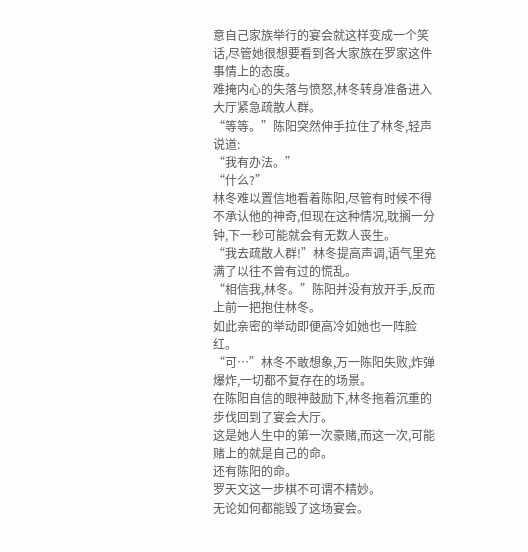意自己家族举行的宴会就这样变成一个笑话,尽管她很想要看到各大家族在罗家这件事情上的态度。
难掩内心的失落与愤怒,林冬转身准备进入大厅紧急疏散人群。
“等等。”陈阳突然伸手拉住了林冬,轻声说道:
“我有办法。”
“什么?”
林冬难以置信地看着陈阳,尽管有时候不得不承认他的神奇,但现在这种情况,耽搁一分钟,下一秒可能就会有无数人丧生。
“我去疏散人群!”林冬提高声调,语气里充满了以往不曾有过的慌乱。
“相信我,林冬。”陈阳并没有放开手,反而上前一把抱住林冬。
如此亲密的举动即便高冷如她也一阵脸红。
“可…”林冬不敢想象,万一陈阳失败,炸弹爆炸,一切都不复存在的场景。
在陈阳自信的眼神鼓励下,林冬拖着沉重的步伐回到了宴会大厅。
这是她人生中的第一次豪赌,而这一次,可能赌上的就是自己的命。
还有陈阳的命。
罗天文这一步棋不可谓不精妙。
无论如何都能毁了这场宴会。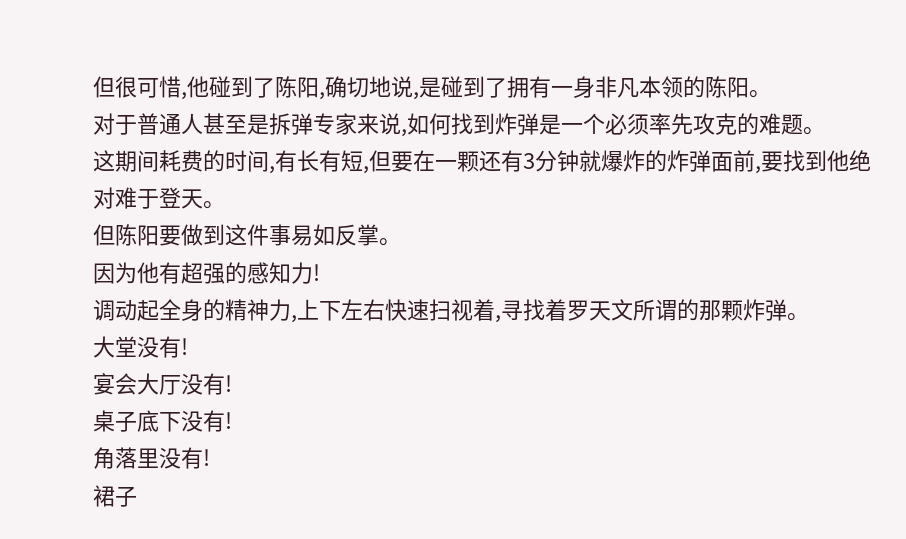但很可惜,他碰到了陈阳,确切地说,是碰到了拥有一身非凡本领的陈阳。
对于普通人甚至是拆弹专家来说,如何找到炸弹是一个必须率先攻克的难题。
这期间耗费的时间,有长有短,但要在一颗还有3分钟就爆炸的炸弹面前,要找到他绝对难于登天。
但陈阳要做到这件事易如反掌。
因为他有超强的感知力!
调动起全身的精神力,上下左右快速扫视着,寻找着罗天文所谓的那颗炸弹。
大堂没有!
宴会大厅没有!
桌子底下没有!
角落里没有!
裙子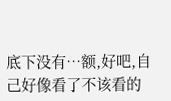底下没有…额,好吧,自己好像看了不该看的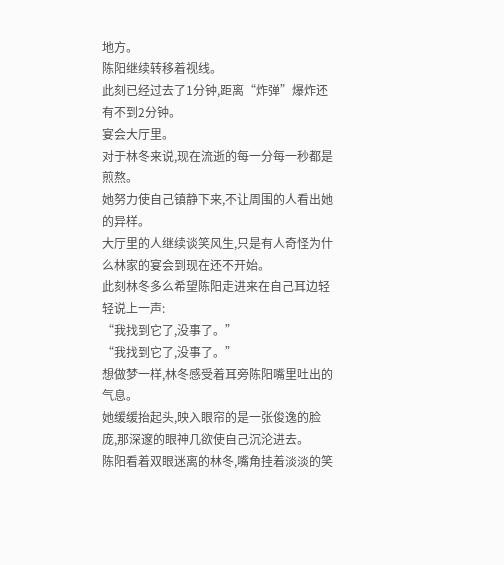地方。
陈阳继续转移着视线。
此刻已经过去了1分钟,距离“炸弹”爆炸还有不到2分钟。
宴会大厅里。
对于林冬来说,现在流逝的每一分每一秒都是煎熬。
她努力使自己镇静下来,不让周围的人看出她的异样。
大厅里的人继续谈笑风生,只是有人奇怪为什么林家的宴会到现在还不开始。
此刻林冬多么希望陈阳走进来在自己耳边轻轻说上一声:
“我找到它了,没事了。”
“我找到它了,没事了。”
想做梦一样,林冬感受着耳旁陈阳嘴里吐出的气息。
她缓缓抬起头,映入眼帘的是一张俊逸的脸庞,那深邃的眼神几欲使自己沉沦进去。
陈阳看着双眼迷离的林冬,嘴角挂着淡淡的笑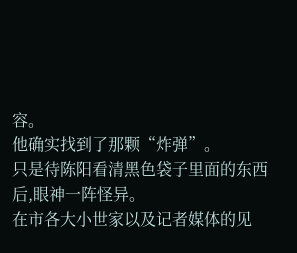容。
他确实找到了那颗“炸弹”。
只是待陈阳看清黑色袋子里面的东西后,眼神一阵怪异。
在市各大小世家以及记者媒体的见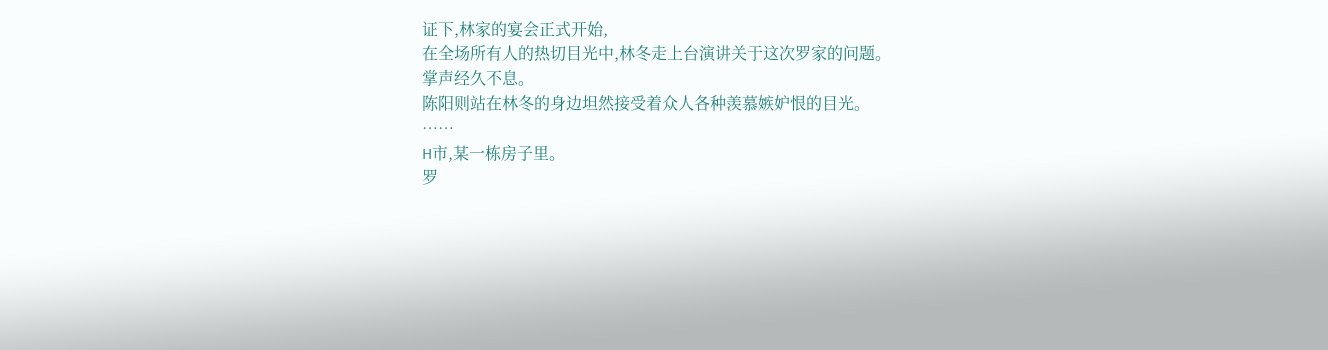证下,林家的宴会正式开始,
在全场所有人的热切目光中,林冬走上台演讲关于这次罗家的问题。
掌声经久不息。
陈阳则站在林冬的身边坦然接受着众人各种羡慕嫉妒恨的目光。
……
H市,某一栋房子里。
罗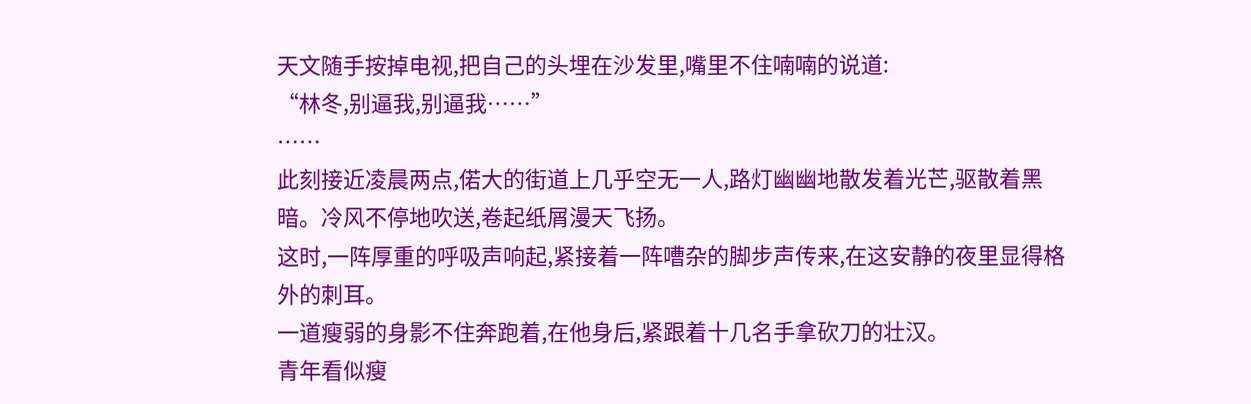天文随手按掉电视,把自己的头埋在沙发里,嘴里不住喃喃的说道:
“林冬,别逼我,别逼我……”
……
此刻接近凌晨两点,偌大的街道上几乎空无一人,路灯幽幽地散发着光芒,驱散着黑暗。冷风不停地吹送,卷起纸屑漫天飞扬。
这时,一阵厚重的呼吸声响起,紧接着一阵嘈杂的脚步声传来,在这安静的夜里显得格外的刺耳。
一道瘦弱的身影不住奔跑着,在他身后,紧跟着十几名手拿砍刀的壮汉。
青年看似瘦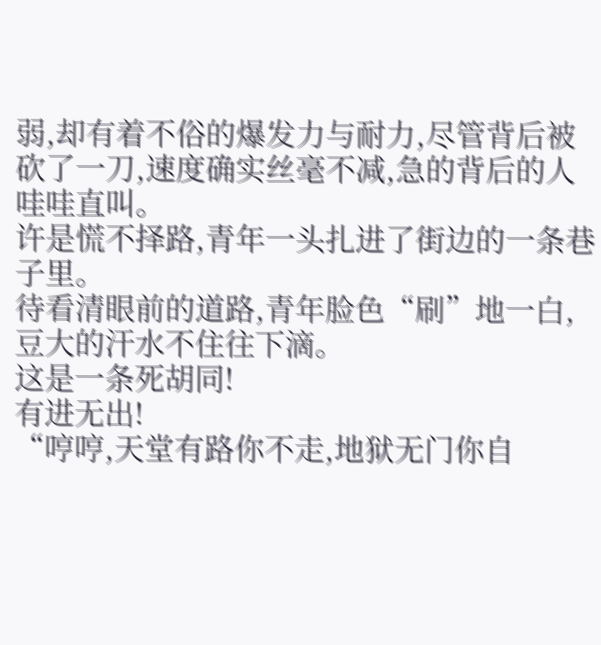弱,却有着不俗的爆发力与耐力,尽管背后被砍了一刀,速度确实丝毫不减,急的背后的人哇哇直叫。
许是慌不择路,青年一头扎进了街边的一条巷子里。
待看清眼前的道路,青年脸色“刷”地一白,豆大的汗水不住往下滴。
这是一条死胡同!
有进无出!
“哼哼,天堂有路你不走,地狱无门你自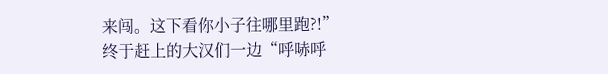来闯。这下看你小子往哪里跑?!”
终于赶上的大汉们一边“呼哧呼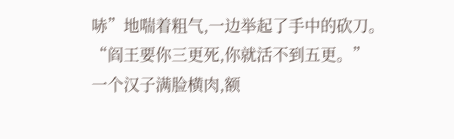哧”地喘着粗气,一边举起了手中的砍刀。
“阎王要你三更死,你就活不到五更。”
一个汉子满脸横肉,额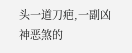头一道刀疤,一副凶神恶煞的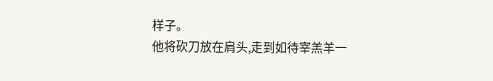样子。
他将砍刀放在肩头,走到如待宰羔羊一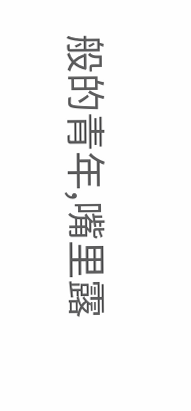般的青年,嘴里露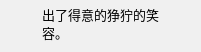出了得意的狰狞的笑容。